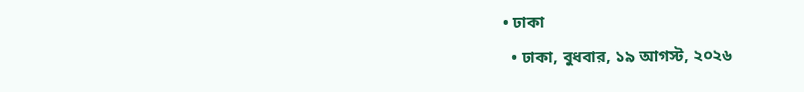• ঢাকা
  • ঢাকা, বুধবার, ১৯ আগস্ট, ২০২৬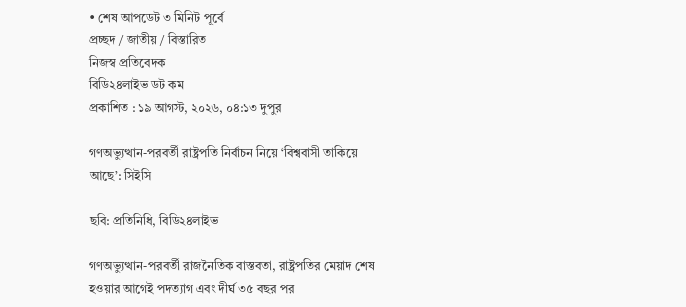• শেষ আপডেট ৩ মিনিট পূর্বে
প্রচ্ছদ / জাতীয় / বিস্তারিত
নিজস্ব প্রতিবেদক
বিডি২৪লাইভ ডট কম
প্রকাশিত : ১৯ আগস্ট, ২০২৬, ০৪:১৩ দুপুর

গণঅভ্যুত্থান-পরবর্তী রাষ্ট্রপতি নির্বাচন নিয়ে ‘বিশ্ববাসী তাকিয়ে আছে’: সিইসি

ছবি: প্রতিনিধি, বিডি২৪লাইভ

গণঅভ্যুত্থান-পরবর্তী রাজনৈতিক বাস্তবতা, রাষ্ট্রপতির মেয়াদ শেষ হওয়ার আগেই পদত্যাগ এবং দীর্ঘ ৩৫ বছর পর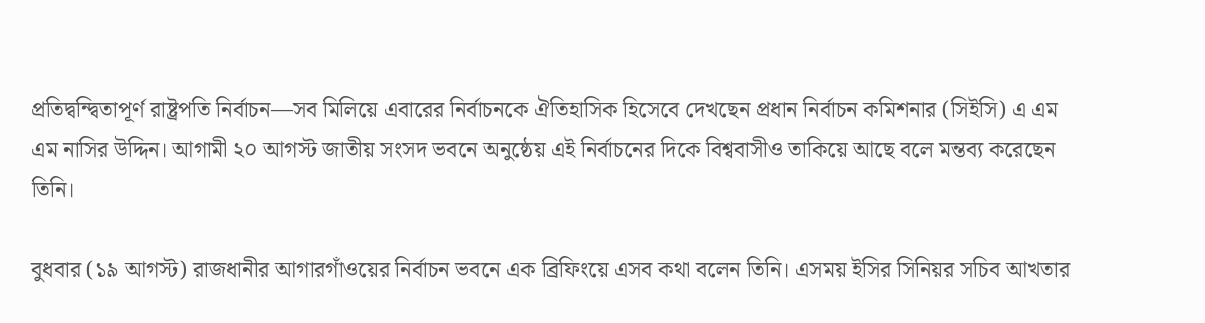প্রতিদ্বন্দ্বিতাপূর্ণ রাষ্ট্রপতি নির্বাচন—সব মিলিয়ে এবারের নির্বাচনকে ঐতিহাসিক হিসেবে দেখছেন প্রধান নির্বাচন কমিশনার (সিইসি) এ এম এম নাসির উদ্দিন। আগামী ২০ আগস্ট জাতীয় সংসদ ভবনে অনুষ্ঠেয় এই নির্বাচনের দিকে বিশ্ববাসীও তাকিয়ে আছে বলে মন্তব্য করেছেন তিনি।

বুধবার (১৯ আগস্ট) রাজধানীর আগারগাঁওয়ের নির্বাচন ভবনে এক ব্রিফিংয়ে এসব কথা বলেন তিনি। এসময় ইসির সিনিয়র সচিব আখতার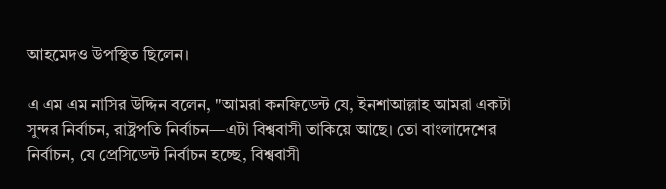আহমেদও উপস্থিত ছিলেন।

এ এম এম নাসির উদ্দিন বলেন, "আমরা কনফিডেন্ট যে, ইনশাআল্লাহ আমরা একটা সুন্দর নির্বাচন, রাষ্ট্রপতি নির্বাচন—এটা বিশ্ববাসী তাকিয়ে আছে। তো বাংলাদেশের নির্বাচন, যে প্রেসিডেন্ট নির্বাচন হচ্ছে, বিশ্ববাসী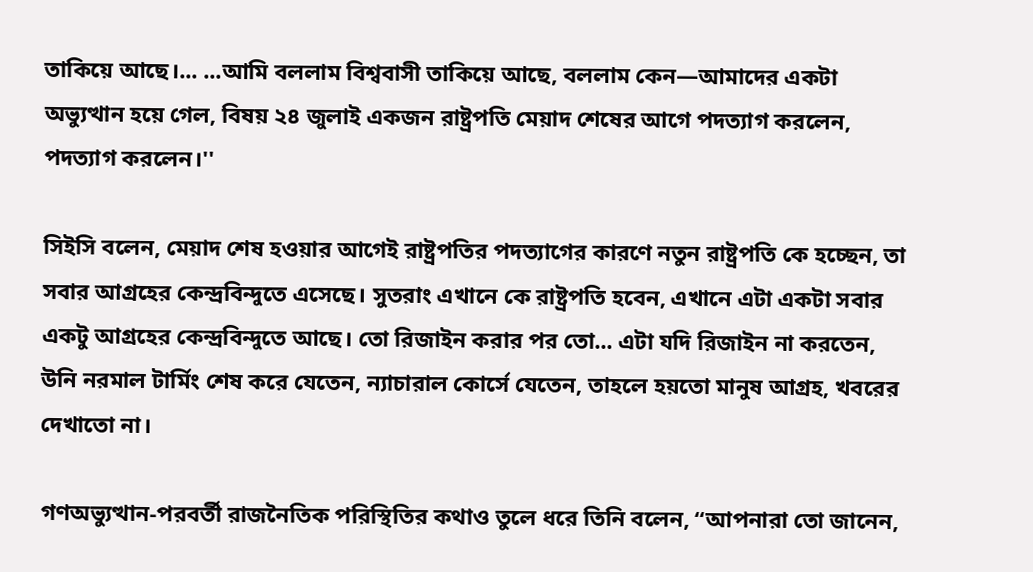তাকিয়ে আছে।... ...আমি বললাম বিশ্ববাসী তাকিয়ে আছে, বললাম কেন—আমাদের একটা অভ্যুত্থান হয়ে গেল, বিষয় ২৪ জুলাই একজন রাষ্ট্রপতি মেয়াদ শেষের আগে পদত্যাগ করলেন, পদত্যাগ করলেন।''

সিইসি বলেন, মেয়াদ শেষ হওয়ার আগেই রাষ্ট্রপতির পদত্যাগের কারণে নতুন রাষ্ট্রপতি কে হচ্ছেন, তা সবার আগ্রহের কেন্দ্রবিন্দুতে এসেছে। সুতরাং এখানে কে রাষ্ট্রপতি হবেন, এখানে এটা একটা সবার একটু আগ্রহের কেন্দ্রবিন্দুতে আছে। তো রিজাইন করার পর তো... এটা যদি রিজাইন না করতেন, উনি নরমাল টার্মিং শেষ করে যেতেন, ন্যাচারাল কোর্সে যেতেন, তাহলে হয়তো মানুষ আগ্রহ, খবরের দেখাতো না।

গণঅভ্যুত্থান-পরবর্তী রাজনৈতিক পরিস্থিতির কথাও তুলে ধরে তিনি বলেন, “আপনারা তো জানেন,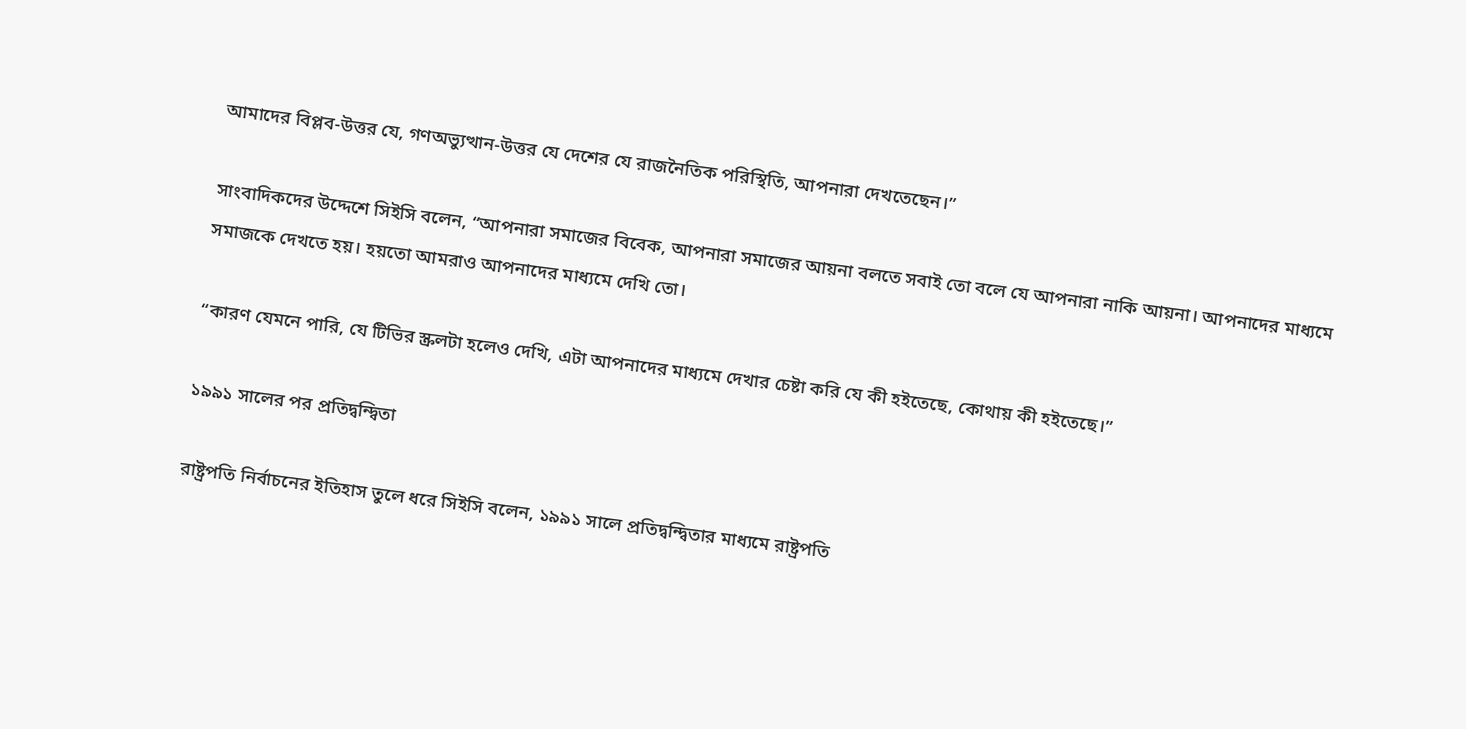আমাদের বিপ্লব-উত্তর যে, গণঅভ্যুত্থান-উত্তর যে দেশের যে রাজনৈতিক পরিস্থিতি, আপনারা দেখতেছেন।”

সাংবাদিকদের উদ্দেশে সিইসি বলেন, “আপনারা সমাজের বিবেক, আপনারা সমাজের আয়না বলতে সবাই তো বলে যে আপনারা নাকি আয়না। আপনাদের মাধ্যমে সমাজকে দেখতে হয়। হয়তো আমরাও আপনাদের মাধ্যমে দেখি তো।

“কারণ যেমনে পারি, যে টিভির স্ক্রলটা হলেও দেখি, এটা আপনাদের মাধ্যমে দেখার চেষ্টা করি যে কী হইতেছে, কোথায় কী হইতেছে।”

১৯৯১ সালের পর প্রতিদ্বন্দ্বিতা

রাষ্ট্রপতি নির্বাচনের ইতিহাস তুলে ধরে সিইসি বলেন, ১৯৯১ সালে প্রতিদ্বন্দ্বিতার মাধ্যমে রাষ্ট্রপতি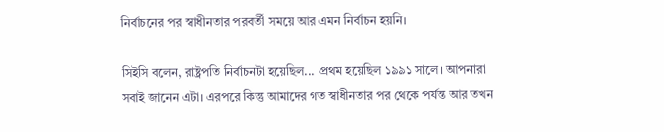নির্বাচনের পর স্বাধীনতার পরবর্তী সময়ে আর এমন নির্বাচন হয়নি।

সিইসি বলেন, রাষ্ট্রপতি নির্বাচনটা হয়েছিল... প্রথম হয়েছিল ১৯৯১ সালে। আপনারা সবাই জানেন এটা। এরপরে কিন্তু আমাদের গত স্বাধীনতার পর থেকে পর্যন্ত আর তখন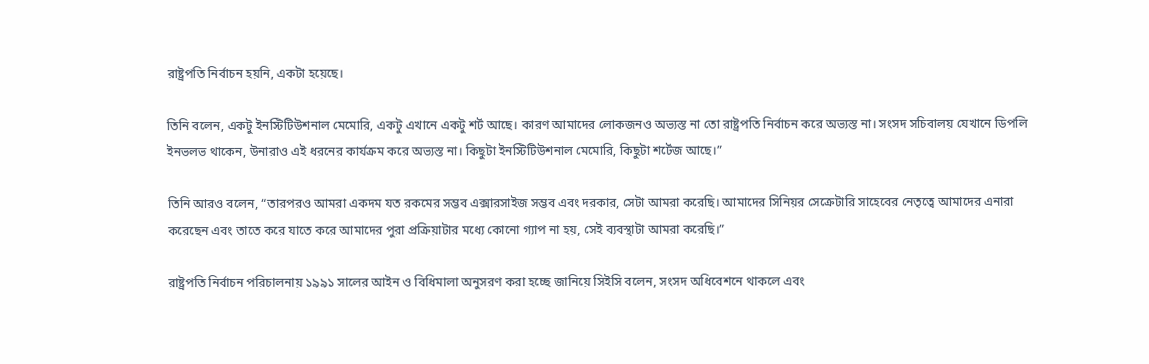রাষ্ট্রপতি নির্বাচন হয়নি, একটা হয়েছে।

তিনি বলেন, একটু ইনস্টিটিউশনাল মেমোরি, একটু এখানে একটু শর্ট আছে। কারণ আমাদের লোকজনও অভ্যস্ত না তো রাষ্ট্রপতি নির্বাচন করে অভ্যস্ত না। সংসদ সচিবালয় যেখানে ডিপলি ইনভলভ থাকেন, উনারাও এই ধরনের কার্যক্রম করে অভ্যস্ত না। কিছুটা ইনস্টিটিউশনাল মেমোরি, কিছুটা শর্টেজ আছে।”

তিনি আরও বলেন, “তারপরও আমরা একদম যত রকমের সম্ভব এক্সারসাইজ সম্ভব এবং দরকার, সেটা আমরা করেছি। আমাদের সিনিয়র সেক্রেটারি সাহেবের নেতৃত্বে আমাদের এনারা করেছেন এবং তাতে করে যাতে করে আমাদের পুরা প্রক্রিয়াটার মধ্যে কোনো গ্যাপ না হয়, সেই ব্যবস্থাটা আমরা করেছি।”

রাষ্ট্রপতি নির্বাচন পরিচালনায় ১৯৯১ সালের আইন ও বিধিমালা অনুসরণ করা হচ্ছে জানিয়ে সিইসি বলেন, সংসদ অধিবেশনে থাকলে এবং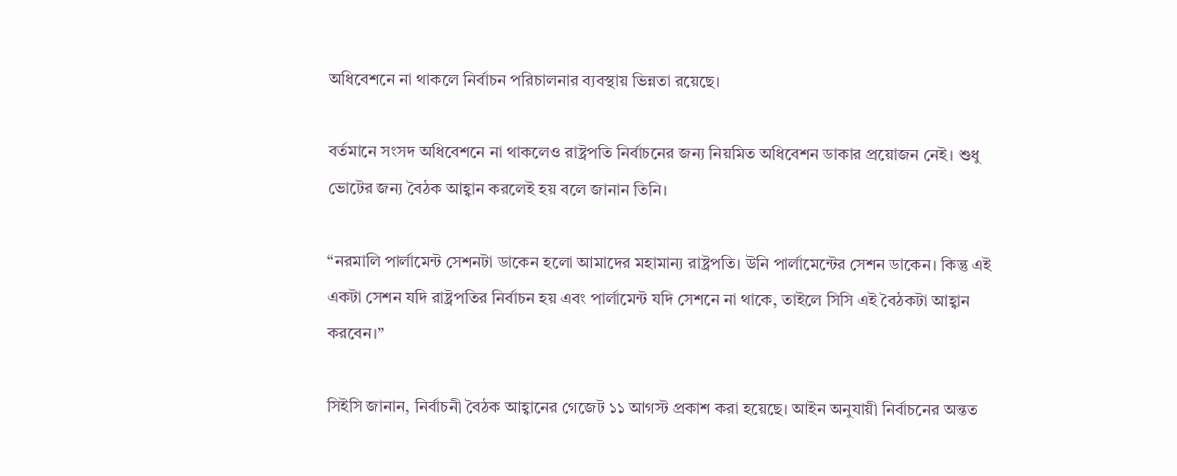অধিবেশনে না থাকলে নির্বাচন পরিচালনার ব্যবস্থায় ভিন্নতা রয়েছে।

বর্তমানে সংসদ অধিবেশনে না থাকলেও রাষ্ট্রপতি নির্বাচনের জন্য নিয়মিত অধিবেশন ডাকার প্রয়োজন নেই। শুধু ভোটের জন্য বৈঠক আহ্বান করলেই হয় বলে জানান তিনি।

“নরমালি পার্লামেন্ট সেশনটা ডাকেন হলো আমাদের মহামান্য রাষ্ট্রপতি। উনি পার্লামেন্টের সেশন ডাকেন। কিন্তু এই একটা সেশন যদি রাষ্ট্রপতির নির্বাচন হয় এবং পার্লামেন্ট যদি সেশনে না থাকে, তাইলে সিসি এই বৈঠকটা আহ্বান করবেন।”

সিইসি জানান, নির্বাচনী বৈঠক আহ্বানের গেজেট ১১ আগস্ট প্রকাশ করা হয়েছে। আইন অনুযায়ী নির্বাচনের অন্তত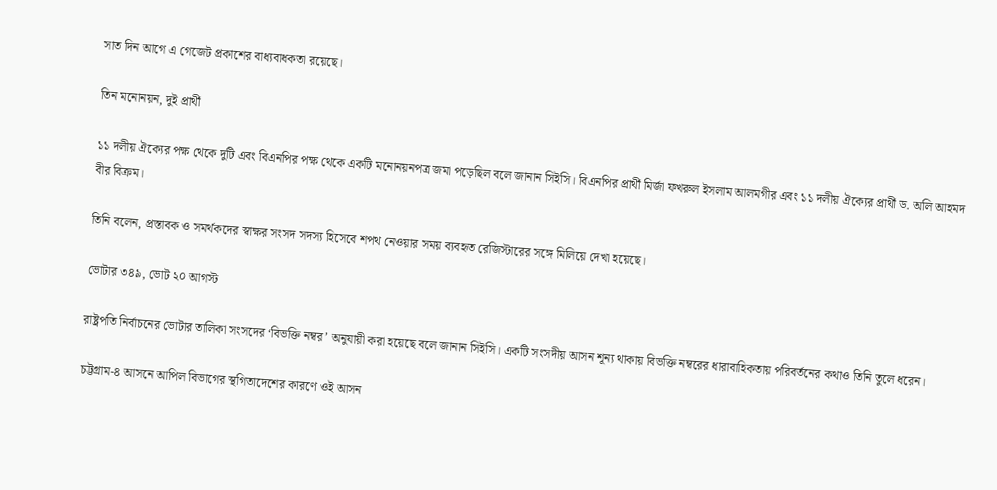সাত দিন আগে এ গেজেট প্রকাশের বাধ্যবাধকতা রয়েছে।

তিন মনোনয়ন, দুই প্রার্থী

১১ দলীয় ঐক্যের পক্ষ থেকে দুটি এবং বিএনপির পক্ষ থেকে একটি মনোনয়নপত্র জমা পড়েছিল বলে জানান সিইসি। বিএনপির প্রার্থী মির্জা ফখরুল ইসলাম আলমগীর এবং ১১ দলীয় ঐক্যের প্রার্থী ড. অলি আহমদ বীর বিক্রম।

তিনি বলেন, প্রস্তাবক ও সমর্থকদের স্বাক্ষর সংসদ সদস্য হিসেবে শপথ নেওয়ার সময় ব্যবহৃত রেজিস্টারের সঙ্গে মিলিয়ে দেখা হয়েছে।

ভোটার ৩৪৯, ভোট ২০ আগস্ট

রাষ্ট্রপতি নির্বাচনের ভোটার তালিকা সংসদের ‘বিভক্তি নম্বর’ অনুযায়ী করা হয়েছে বলে জানান সিইসি। একটি সংসদীয় আসন শূন্য থাকায় বিভক্তি নম্বরের ধারাবাহিকতায় পরিবর্তনের কথাও তিনি তুলে ধরেন।

চট্টগ্রাম-৪ আসনে আপিল বিভাগের স্থগিতাদেশের কারণে ওই আসন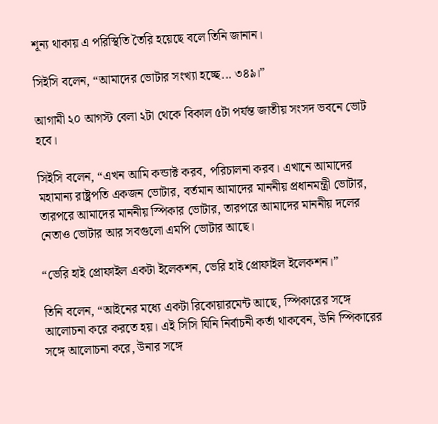শূন্য থাকায় এ পরিস্থিতি তৈরি হয়েছে বলে তিনি জানান।

সিইসি বলেন, “আমাদের ভোটার সংখ্যা হচ্ছে... ৩৪৯।”

আগামী ২০ আগস্ট বেলা ২টা থেকে বিকাল ৫টা পর্যন্ত জাতীয় সংসদ ভবনে ভোট হবে।

সিইসি বলেন, “এখন আমি কন্ডাক্ট করব, পরিচালনা করব। এখানে আমাদের মহামান্য রাষ্ট্রপতি একজন ভোটার, বর্তমান আমাদের মাননীয় প্রধানমন্ত্রী ভোটার, তারপরে আমাদের মাননীয় স্পিকার ভোটার, তারপরে আমাদের মাননীয় দলের নেতাও ভোটার আর সবগুলো এমপি ভোটার আছে।

“ভেরি হাই প্রোফাইল একটা ইলেকশন, ভেরি হাই প্রোফাইল ইলেকশন।”

তিনি বলেন, “আইনের মধ্যে একটা রিকোয়ারমেন্ট আছে, স্পিকারের সঙ্গে আলোচনা করে করতে হয়। এই সিসি যিনি নির্বাচনী কর্তা থাকবেন, উনি স্পিকারের সঙ্গে আলোচনা করে, উনার সঙ্গে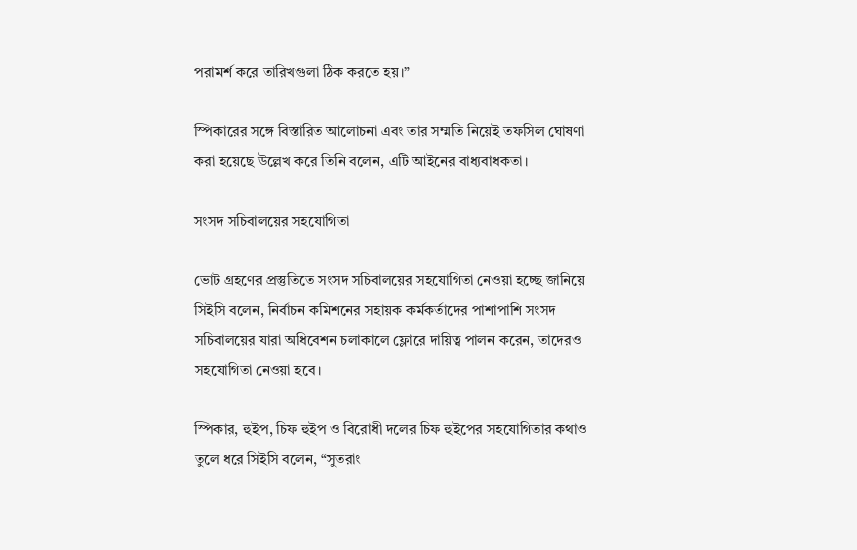পরামর্শ করে তারিখগুলা ঠিক করতে হয়।”

স্পিকারের সঙ্গে বিস্তারিত আলোচনা এবং তার সম্মতি নিয়েই তফসিল ঘোষণা করা হয়েছে উল্লেখ করে তিনি বলেন, এটি আইনের বাধ্যবাধকতা।

সংসদ সচিবালয়ের সহযোগিতা

ভোট গ্রহণের প্রস্তুতিতে সংসদ সচিবালয়ের সহযোগিতা নেওয়া হচ্ছে জানিয়ে সিইসি বলেন, নির্বাচন কমিশনের সহায়ক কর্মকর্তাদের পাশাপাশি সংসদ সচিবালয়ের যারা অধিবেশন চলাকালে ফ্লোরে দায়িত্ব পালন করেন, তাদেরও সহযোগিতা নেওয়া হবে।

স্পিকার, হুইপ, চিফ হুইপ ও বিরোধী দলের চিফ হুইপের সহযোগিতার কথাও তুলে ধরে সিইসি বলেন, “সুতরাং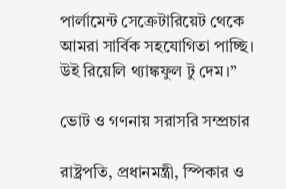পার্লামেন্ট সেক্রেটারিয়েট থেকে আমরা সার্বিক সহযোগিতা পাচ্ছি। উই রিয়েলি থ্যাঙ্কফুল টু দেম।”

ভোট ও গণনায় সরাসরি সম্প্রচার

রাষ্ট্রপতি, প্রধানমন্ত্রী, স্পিকার ও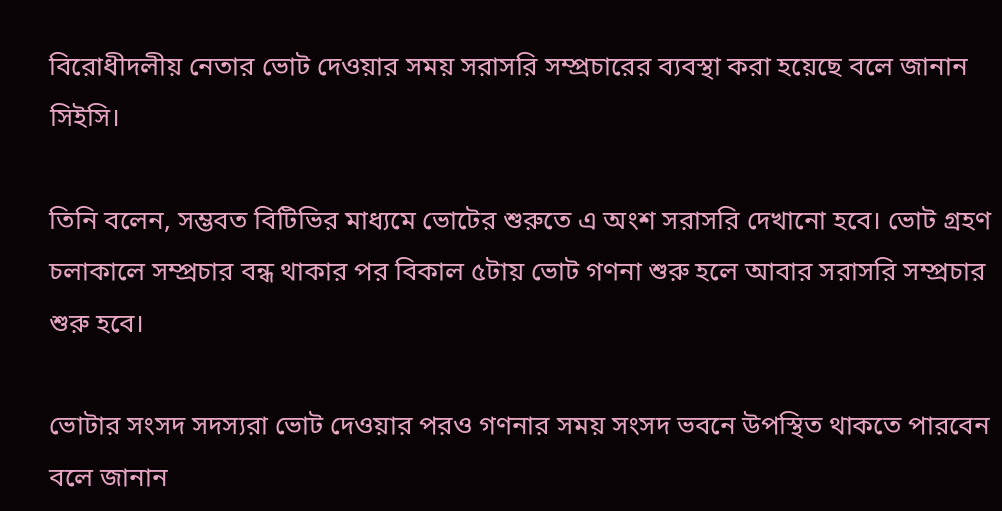বিরোধীদলীয় নেতার ভোট দেওয়ার সময় সরাসরি সম্প্রচারের ব্যবস্থা করা হয়েছে বলে জানান সিইসি।

তিনি বলেন, সম্ভবত বিটিভির মাধ্যমে ভোটের শুরুতে এ অংশ সরাসরি দেখানো হবে। ভোট গ্রহণ চলাকালে সম্প্রচার বন্ধ থাকার পর বিকাল ৫টায় ভোট গণনা শুরু হলে আবার সরাসরি সম্প্রচার শুরু হবে।

ভোটার সংসদ সদস্যরা ভোট দেওয়ার পরও গণনার সময় সংসদ ভবনে উপস্থিত থাকতে পারবেন বলে জানান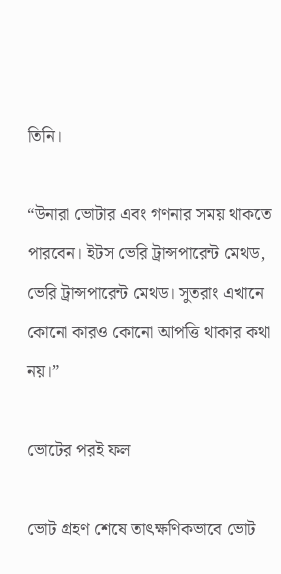তিনি।

“উনারা ভোটার এবং গণনার সময় থাকতে পারবেন। ইটস ভেরি ট্রান্সপারেন্ট মেথড, ভেরি ট্রান্সপারেন্ট মেথড। সুতরাং এখানে কোনো কারও কোনো আপত্তি থাকার কথা নয়।”

ভোটের পরই ফল

ভোট গ্রহণ শেষে তাৎক্ষণিকভাবে ভোট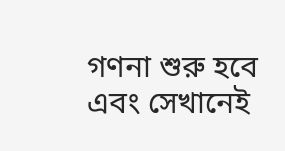গণনা শুরু হবে এবং সেখানেই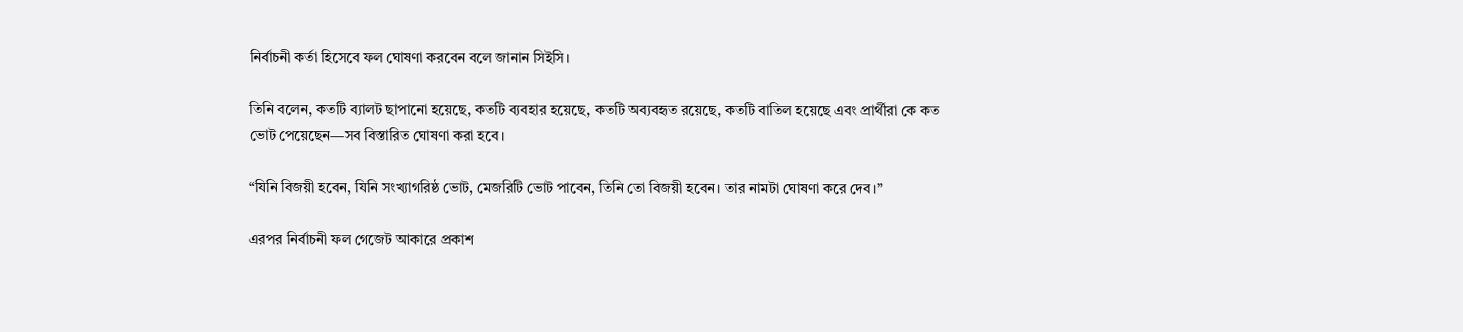নির্বাচনী কর্তা হিসেবে ফল ঘোষণা করবেন বলে জানান সিইসি।

তিনি বলেন, কতটি ব্যালট ছাপানো হয়েছে, কতটি ব্যবহার হয়েছে, কতটি অব্যবহৃত রয়েছে, কতটি বাতিল হয়েছে এবং প্রার্থীরা কে কত ভোট পেয়েছেন—সব বিস্তারিত ঘোষণা করা হবে।

“যিনি বিজয়ী হবেন, যিনি সংখ্যাগরিষ্ঠ ভোট, মেজরিটি ভোট পাবেন, তিনি তো বিজয়ী হবেন। তার নামটা ঘোষণা করে দেব।”

এরপর নির্বাচনী ফল গেজেট আকারে প্রকাশ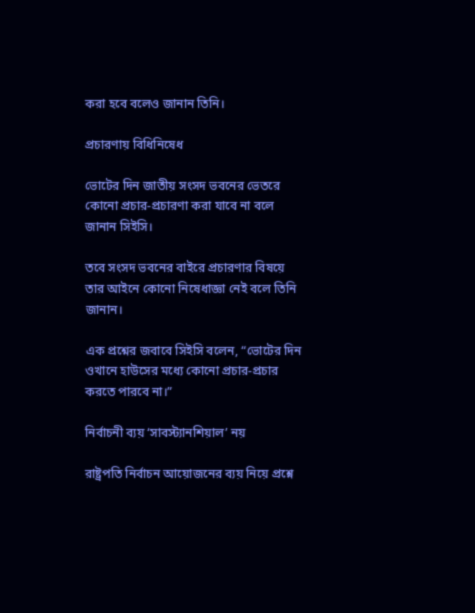করা হবে বলেও জানান তিনি।

প্রচারণায় বিধিনিষেধ

ভোটের দিন জাতীয় সংসদ ভবনের ভেতরে কোনো প্রচার-প্রচারণা করা যাবে না বলে জানান সিইসি।

তবে সংসদ ভবনের বাইরে প্রচারণার বিষয়ে তার আইনে কোনো নিষেধাজ্ঞা নেই বলে তিনি জানান।

এক প্রশ্নের জবাবে সিইসি বলেন, “ভোটের দিন ওখানে হাউসের মধ্যে কোনো প্রচার-প্রচার করতে পারবে না।”

নির্বাচনী ব্যয় ‘সাবস্ট্যানশিয়াল’ নয়

রাষ্ট্রপতি নির্বাচন আয়োজনের ব্যয় নিয়ে প্রশ্নে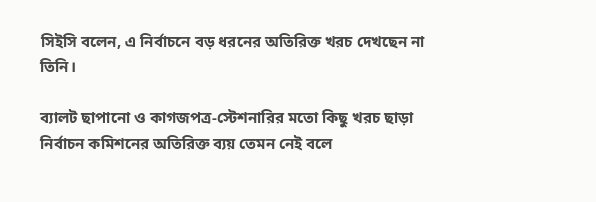সিইসি বলেন, এ নির্বাচনে বড় ধরনের অতিরিক্ত খরচ দেখছেন না তিনি।

ব্যালট ছাপানো ও কাগজপত্র-স্টেশনারির মতো কিছু খরচ ছাড়া নির্বাচন কমিশনের অতিরিক্ত ব্যয় তেমন নেই বলে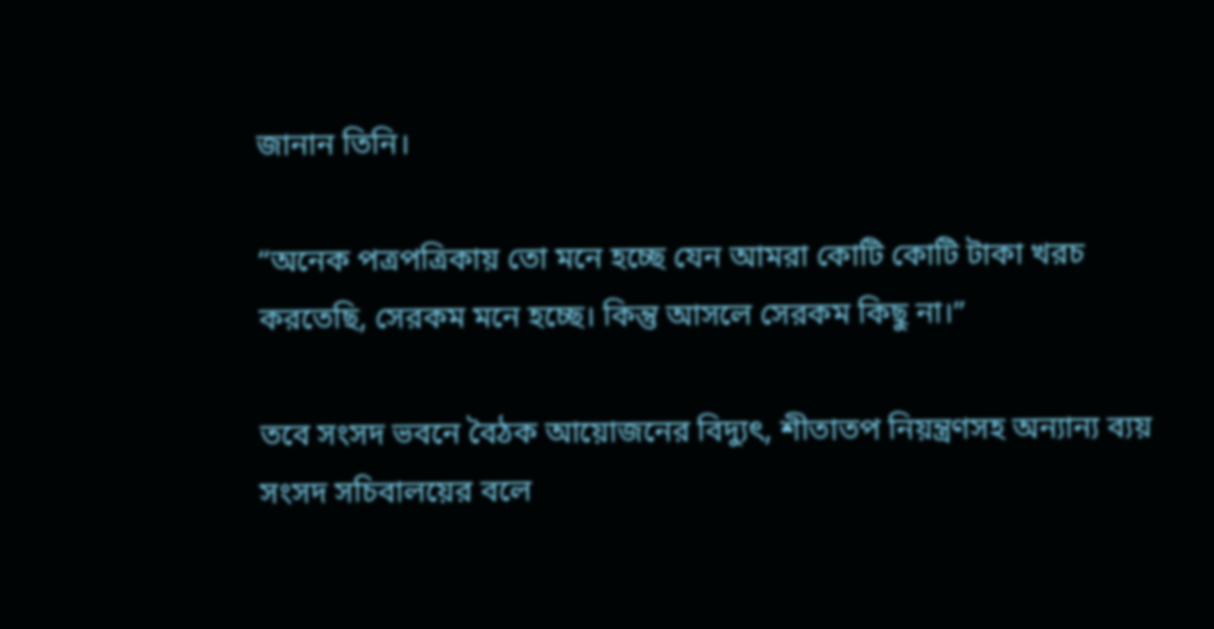জানান তিনি।

“অনেক পত্রপত্রিকায় তো মনে হচ্ছে যেন আমরা কোটি কোটি টাকা খরচ করতেছি, সেরকম মনে হচ্ছে। কিন্তু আসলে সেরকম কিছু না।”

তবে সংসদ ভবনে বৈঠক আয়োজনের বিদ্যুৎ, শীতাতপ নিয়ন্ত্রণসহ অন্যান্য ব্যয় সংসদ সচিবালয়ের বলে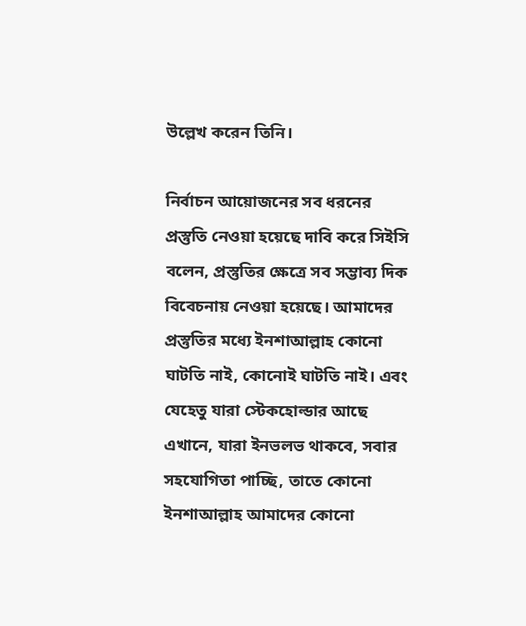উল্লেখ করেন তিনি।

নির্বাচন আয়োজনের সব ধরনের প্রস্তুতি নেওয়া হয়েছে দাবি করে সিইসি বলেন, প্রস্তুতির ক্ষেত্রে সব সম্ভাব্য দিক বিবেচনায় নেওয়া হয়েছে। আমাদের প্রস্তুতির মধ্যে ইনশাআল্লাহ কোনো ঘাটতি নাই, কোনোই ঘাটতি নাই। এবং যেহেতু যারা স্টেকহোল্ডার আছে এখানে, যারা ইনভলভ থাকবে, সবার সহযোগিতা পাচ্ছি, তাতে কোনো ইনশাআল্লাহ আমাদের কোনো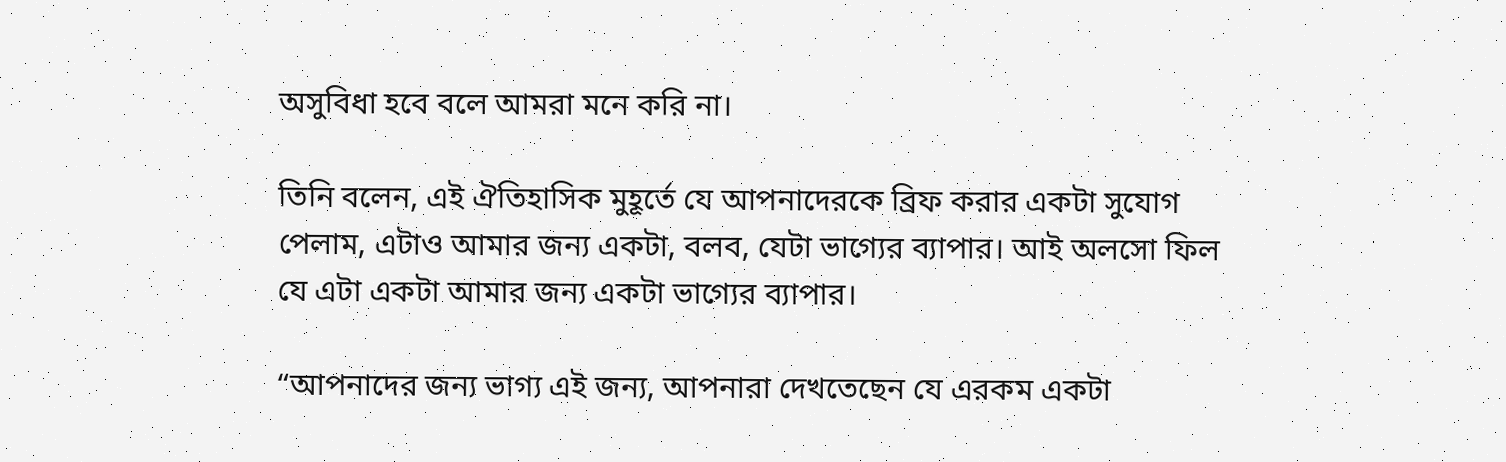অসুবিধা হবে বলে আমরা মনে করি না।

তিনি বলেন, এই ঐতিহাসিক মুহূর্তে যে আপনাদেরকে ব্রিফ করার একটা সুযোগ পেলাম, এটাও আমার জন্য একটা, বলব, যেটা ভাগ্যের ব্যাপার। আই অলসো ফিল যে এটা একটা আমার জন্য একটা ভাগ্যের ব্যাপার।

“আপনাদের জন্য ভাগ্য এই জন্য, আপনারা দেখতেছেন যে এরকম একটা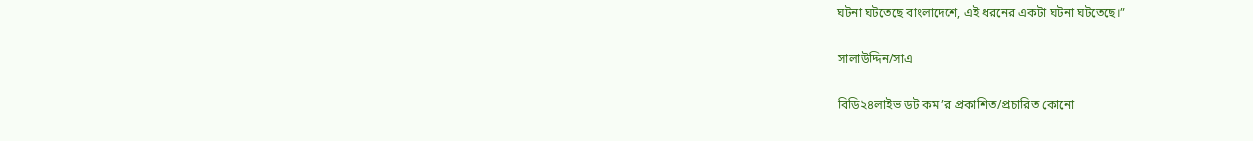ঘটনা ঘটতেছে বাংলাদেশে, এই ধরনের একটা ঘটনা ঘটতেছে।”

সালাউদ্দিন/সাএ

বিডি২৪লাইভ ডট কম’র প্রকাশিত/প্রচারিত কোনো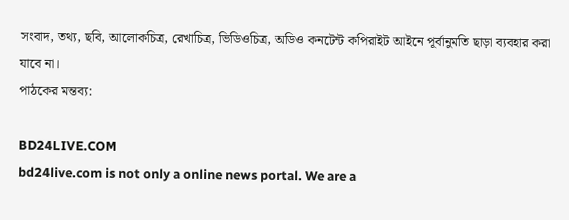সংবাদ, তথ্য, ছবি, আলোকচিত্র, রেখাচিত্র, ভিডিওচিত্র, অডিও কনটেন্ট কপিরাইট আইনে পূর্বানুমতি ছাড়া ব্যবহার করা যাবে না।
পাঠকের মন্তব্য:

BD24LIVE.COM
bd24live.com is not only a online news portal. We are a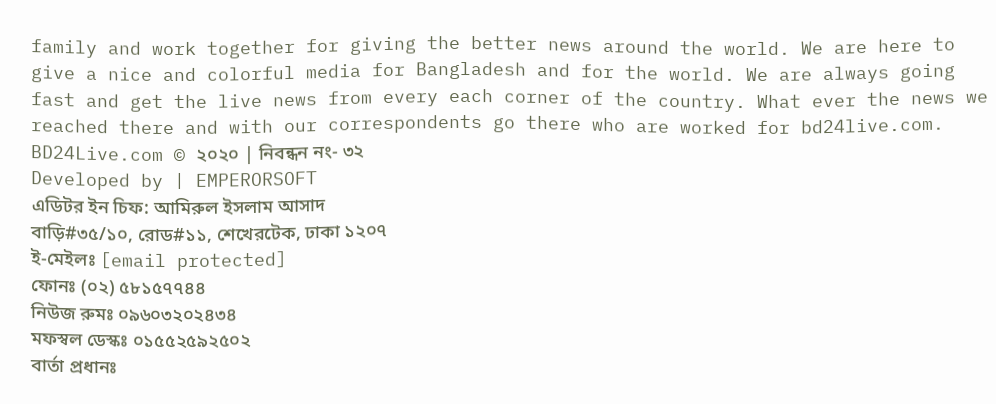family and work together for giving the better news around the world. We are here to give a nice and colorful media for Bangladesh and for the world. We are always going fast and get the live news from every each corner of the country. What ever the news we reached there and with our correspondents go there who are worked for bd24live.com.
BD24Live.com © ২০২০ | নিবন্ধন নং- ৩২
Developed by | EMPERORSOFT
এডিটর ইন চিফ: আমিরুল ইসলাম আসাদ
বাড়ি#৩৫/১০, রোড#১১, শেখেরটেক, ঢাকা ১২০৭
ই-মেইলঃ [email protected]
ফোনঃ (০২) ৫৮১৫৭৭৪৪
নিউজ রুমঃ ০৯৬০৩২০২৪৩৪
মফস্বল ডেস্কঃ ০১৫৫২৫৯২৫০২
বার্তা প্রধানঃ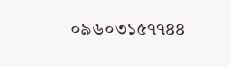০৯৬০৩১৫৭৭৪৪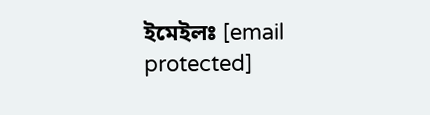ইমেইলঃ [email protected]